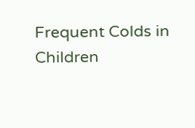Frequent Colds in Children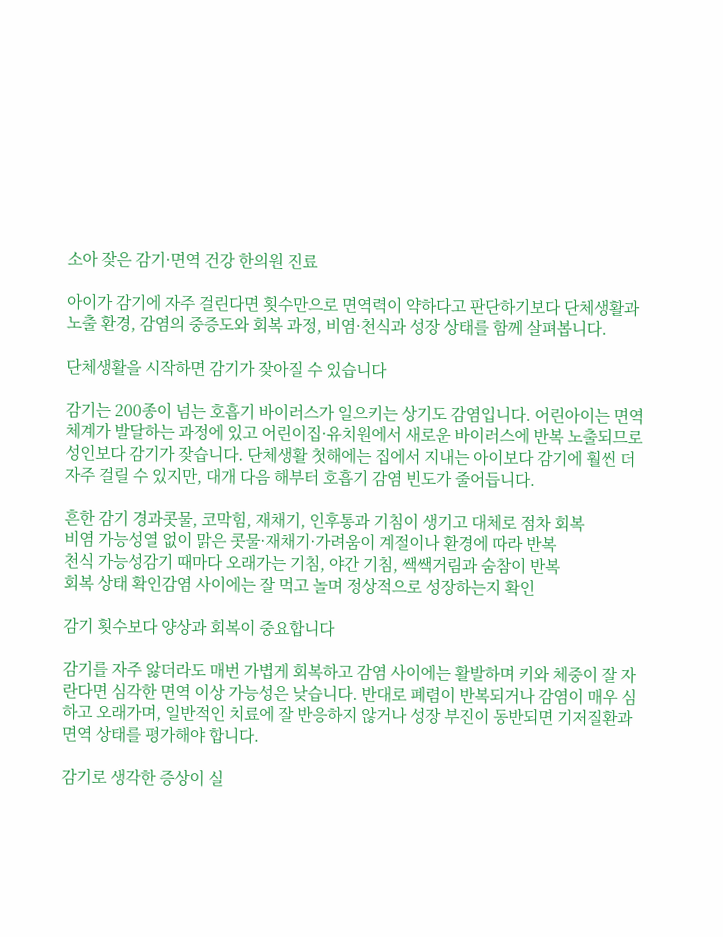소아 잦은 감기·면역 건강 한의원 진료

아이가 감기에 자주 걸린다면 횟수만으로 면역력이 약하다고 판단하기보다 단체생활과 노출 환경, 감염의 중증도와 회복 과정, 비염·천식과 성장 상태를 함께 살펴봅니다.

단체생활을 시작하면 감기가 잦아질 수 있습니다

감기는 200종이 넘는 호흡기 바이러스가 일으키는 상기도 감염입니다. 어린아이는 면역체계가 발달하는 과정에 있고 어린이집·유치원에서 새로운 바이러스에 반복 노출되므로 성인보다 감기가 잦습니다. 단체생활 첫해에는 집에서 지내는 아이보다 감기에 훨씬 더 자주 걸릴 수 있지만, 대개 다음 해부터 호흡기 감염 빈도가 줄어듭니다.

흔한 감기 경과콧물, 코막힘, 재채기, 인후통과 기침이 생기고 대체로 점차 회복
비염 가능성열 없이 맑은 콧물·재채기·가려움이 계절이나 환경에 따라 반복
천식 가능성감기 때마다 오래가는 기침, 야간 기침, 쌕쌕거림과 숨참이 반복
회복 상태 확인감염 사이에는 잘 먹고 놀며 정상적으로 성장하는지 확인

감기 횟수보다 양상과 회복이 중요합니다

감기를 자주 앓더라도 매번 가볍게 회복하고 감염 사이에는 활발하며 키와 체중이 잘 자란다면 심각한 면역 이상 가능성은 낮습니다. 반대로 폐렴이 반복되거나 감염이 매우 심하고 오래가며, 일반적인 치료에 잘 반응하지 않거나 성장 부진이 동반되면 기저질환과 면역 상태를 평가해야 합니다.

감기로 생각한 증상이 실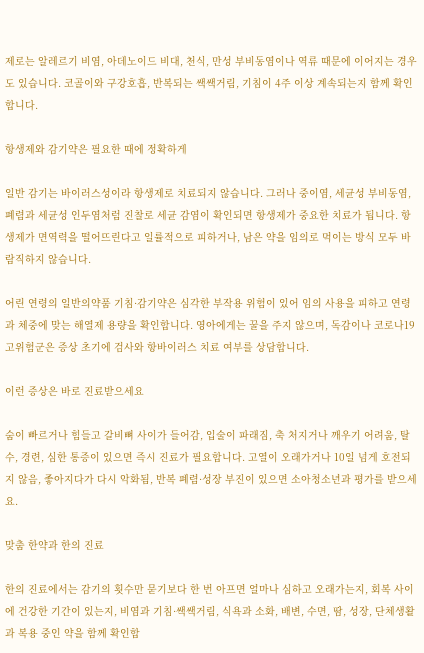제로는 알레르기 비염, 아데노이드 비대, 천식, 만성 부비동염이나 역류 때문에 이어지는 경우도 있습니다. 코골이와 구강호흡, 반복되는 쌕쌕거림, 기침이 4주 이상 계속되는지 함께 확인합니다.

항생제와 감기약은 필요한 때에 정확하게

일반 감기는 바이러스성이라 항생제로 치료되지 않습니다. 그러나 중이염, 세균성 부비동염, 폐렴과 세균성 인두염처럼 진찰로 세균 감염이 확인되면 항생제가 중요한 치료가 됩니다. 항생제가 면역력을 떨어뜨린다고 일률적으로 피하거나, 남은 약을 임의로 먹이는 방식 모두 바람직하지 않습니다.

어린 연령의 일반의약품 기침·감기약은 심각한 부작용 위험이 있어 임의 사용을 피하고 연령과 체중에 맞는 해열제 용량을 확인합니다. 영아에게는 꿀을 주지 않으며, 독감이나 코로나19 고위험군은 증상 초기에 검사와 항바이러스 치료 여부를 상담합니다.

이런 증상은 바로 진료받으세요

숨이 빠르거나 힘들고 갈비뼈 사이가 들어감, 입술이 파래짐, 축 처지거나 깨우기 어려움, 탈수, 경련, 심한 통증이 있으면 즉시 진료가 필요합니다. 고열이 오래가거나 10일 넘게 호전되지 않음, 좋아지다가 다시 악화됨, 반복 폐렴·성장 부진이 있으면 소아청소년과 평가를 받으세요.

맞춤 한약과 한의 진료

한의 진료에서는 감기의 횟수만 묻기보다 한 번 아프면 얼마나 심하고 오래가는지, 회복 사이에 건강한 기간이 있는지, 비염과 기침·쌕쌕거림, 식욕과 소화, 배변, 수면, 땀, 성장, 단체생활과 복용 중인 약을 함께 확인합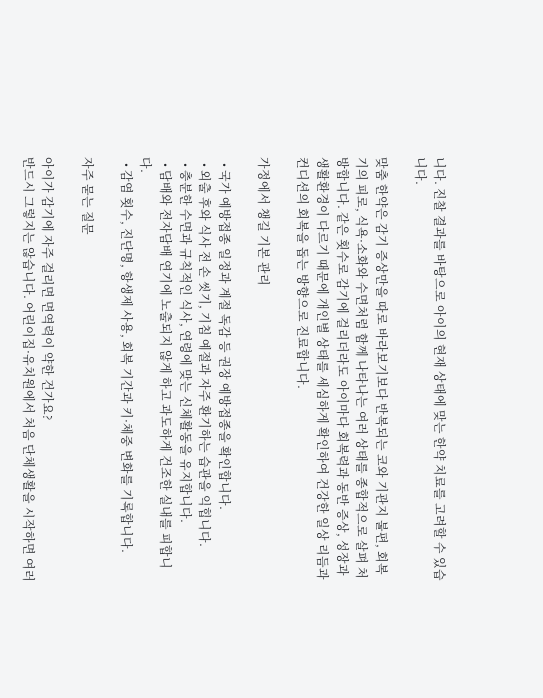니다. 진찰 결과를 바탕으로 아이의 현재 상태에 맞는 한약 치료를 고려할 수 있습니다.

맞춤 한약은 감기 증상만을 따로 바라보기보다 반복되는 코와 기관지 불편, 회복기의 피로, 식욕·소화와 수면처럼 함께 나타나는 여러 상태를 종합적으로 살펴 처방합니다. 같은 횟수로 감기에 걸리더라도 아이마다 회복력과 동반 증상, 성장과 생활환경이 다르기 때문에 개인별 상태를 세심하게 확인하여 건강한 일상 리듬과 컨디션의 회복을 돕는 방향으로 진료합니다.

가정에서 챙길 기본 관리

  • 국가 예방접종 일정과 계절 독감 등 권장 예방접종을 확인합니다.
  • 외출 후와 식사 전 손 씻기, 기침 예절과 자주 환기하는 습관을 익힙니다.
  • 충분한 수면과 규칙적인 식사, 연령에 맞는 신체활동을 유지합니다.
  • 담배와 전자담배 연기에 노출되지 않게 하고 과도하게 건조한 실내를 피합니다.
  • 감염 횟수, 진단명, 항생제 사용, 회복 기간과 키·체중 변화를 기록합니다.

자주 묻는 질문

아이가 감기에 자주 걸리면 면역력이 약한 건가요?
반드시 그렇지는 않습니다. 어린이집·유치원에서 처음 단체생활을 시작하면 여러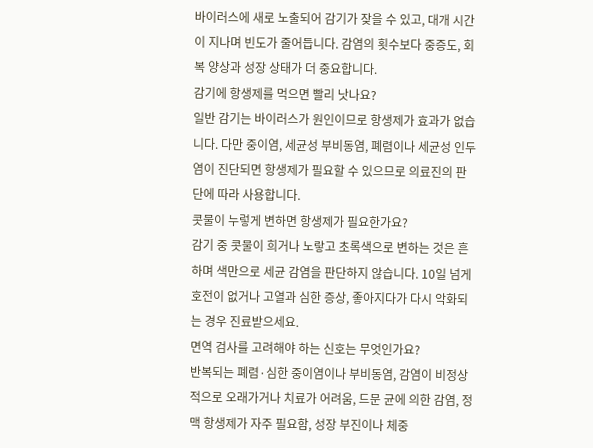바이러스에 새로 노출되어 감기가 잦을 수 있고, 대개 시간이 지나며 빈도가 줄어듭니다. 감염의 횟수보다 중증도, 회복 양상과 성장 상태가 더 중요합니다.
감기에 항생제를 먹으면 빨리 낫나요?
일반 감기는 바이러스가 원인이므로 항생제가 효과가 없습니다. 다만 중이염, 세균성 부비동염, 폐렴이나 세균성 인두염이 진단되면 항생제가 필요할 수 있으므로 의료진의 판단에 따라 사용합니다.
콧물이 누렇게 변하면 항생제가 필요한가요?
감기 중 콧물이 희거나 노랗고 초록색으로 변하는 것은 흔하며 색만으로 세균 감염을 판단하지 않습니다. 10일 넘게 호전이 없거나 고열과 심한 증상, 좋아지다가 다시 악화되는 경우 진료받으세요.
면역 검사를 고려해야 하는 신호는 무엇인가요?
반복되는 폐렴·심한 중이염이나 부비동염, 감염이 비정상적으로 오래가거나 치료가 어려움, 드문 균에 의한 감염, 정맥 항생제가 자주 필요함, 성장 부진이나 체중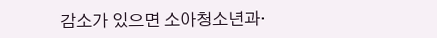감소가 있으면 소아청소년과·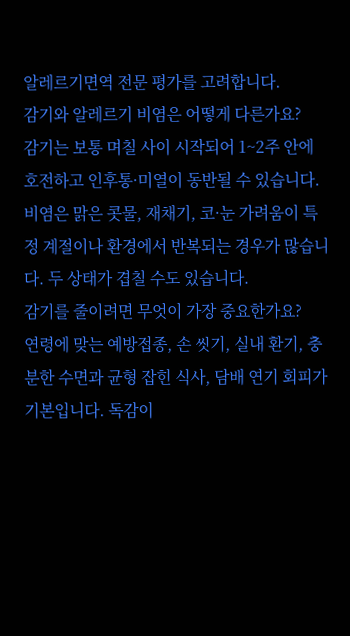알레르기면역 전문 평가를 고려합니다.
감기와 알레르기 비염은 어떻게 다른가요?
감기는 보통 며칠 사이 시작되어 1~2주 안에 호전하고 인후통·미열이 동반될 수 있습니다. 비염은 맑은 콧물, 재채기, 코·눈 가려움이 특정 계절이나 환경에서 반복되는 경우가 많습니다. 두 상태가 겹칠 수도 있습니다.
감기를 줄이려면 무엇이 가장 중요한가요?
연령에 맞는 예방접종, 손 씻기, 실내 환기, 충분한 수면과 균형 잡힌 식사, 담배 연기 회피가 기본입니다. 독감이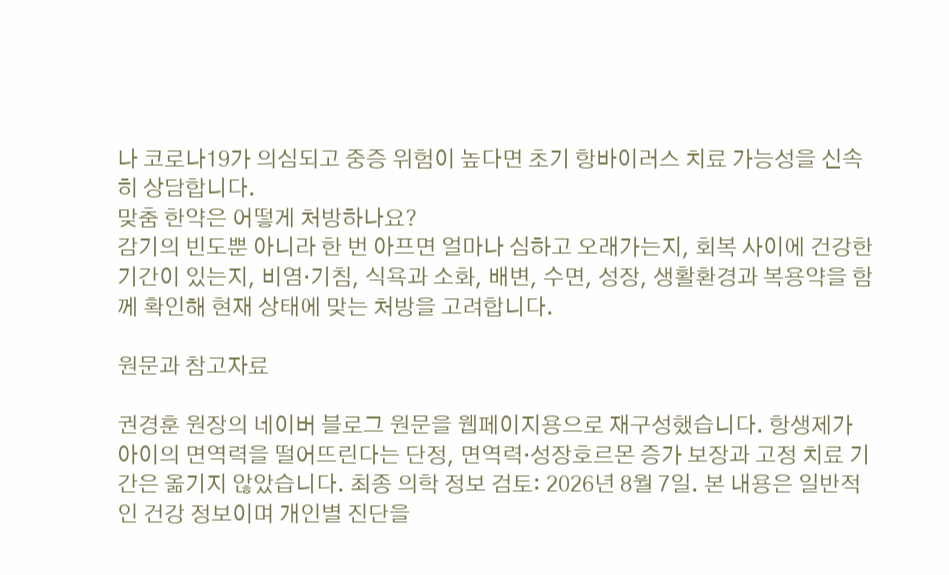나 코로나19가 의심되고 중증 위험이 높다면 초기 항바이러스 치료 가능성을 신속히 상담합니다.
맞춤 한약은 어떻게 처방하나요?
감기의 빈도뿐 아니라 한 번 아프면 얼마나 심하고 오래가는지, 회복 사이에 건강한 기간이 있는지, 비염·기침, 식욕과 소화, 배변, 수면, 성장, 생활환경과 복용약을 함께 확인해 현재 상태에 맞는 처방을 고려합니다.

원문과 참고자료

권경훈 원장의 네이버 블로그 원문을 웹페이지용으로 재구성했습니다. 항생제가 아이의 면역력을 떨어뜨린다는 단정, 면역력·성장호르몬 증가 보장과 고정 치료 기간은 옮기지 않았습니다. 최종 의학 정보 검토: 2026년 8월 7일. 본 내용은 일반적인 건강 정보이며 개인별 진단을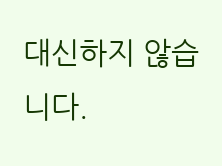대신하지 않습니다.